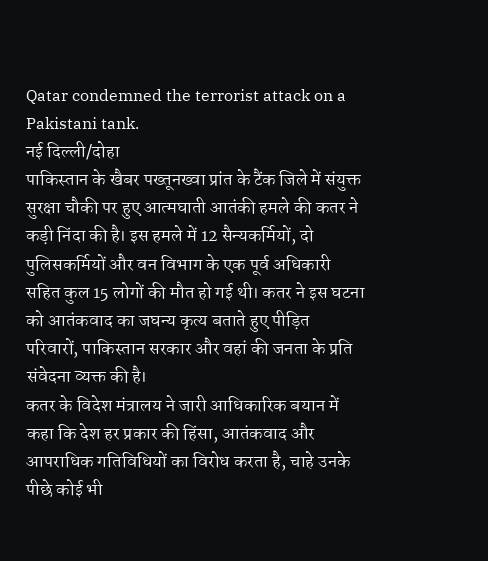Qatar condemned the terrorist attack on a Pakistani tank.
नई दिल्ली/दोहा
पाकिस्तान के खैबर पख्तूनख्वा प्रांत के टैंक जिले में संयुक्त सुरक्षा चौकी पर हुए आत्मघाती आतंकी हमले की कतर ने कड़ी निंदा की है। इस हमले में 12 सैन्यकर्मियों, दो पुलिसकर्मियों और वन विभाग के एक पूर्व अधिकारी सहित कुल 15 लोगों की मौत हो गई थी। कतर ने इस घटना को आतंकवाद का जघन्य कृत्य बताते हुए पीड़ित परिवारों, पाकिस्तान सरकार और वहां की जनता के प्रति संवेदना व्यक्त की है।
कतर के विदेश मंत्रालय ने जारी आधिकारिक बयान में कहा कि देश हर प्रकार की हिंसा, आतंकवाद और आपराधिक गतिविधियों का विरोध करता है, चाहे उनके पीछे कोई भी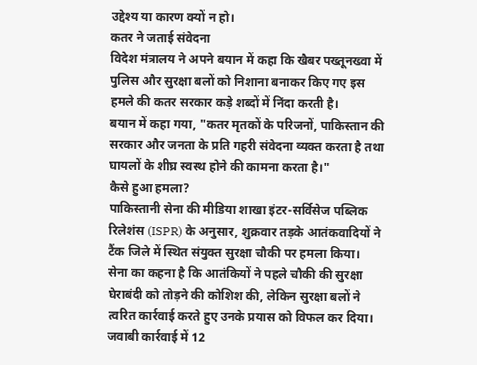उद्देश्य या कारण क्यों न हो।
कतर ने जताई संवेदना
विदेश मंत्रालय ने अपने बयान में कहा कि खैबर पख्तूनख्वा में पुलिस और सुरक्षा बलों को निशाना बनाकर किए गए इस हमले की कतर सरकार कड़े शब्दों में निंदा करती है।
बयान में कहा गया, "कतर मृतकों के परिजनों, पाकिस्तान की सरकार और जनता के प्रति गहरी संवेदना व्यक्त करता है तथा घायलों के शीघ्र स्वस्थ होने की कामना करता है।"
कैसे हुआ हमला?
पाकिस्तानी सेना की मीडिया शाखा इंटर-सर्विसेज पब्लिक रिलेशंस (ISPR) के अनुसार, शुक्रवार तड़के आतंकवादियों ने टैंक जिले में स्थित संयुक्त सुरक्षा चौकी पर हमला किया।
सेना का कहना है कि आतंकियों ने पहले चौकी की सुरक्षा घेराबंदी को तोड़ने की कोशिश की, लेकिन सुरक्षा बलों ने त्वरित कार्रवाई करते हुए उनके प्रयास को विफल कर दिया। जवाबी कार्रवाई में 12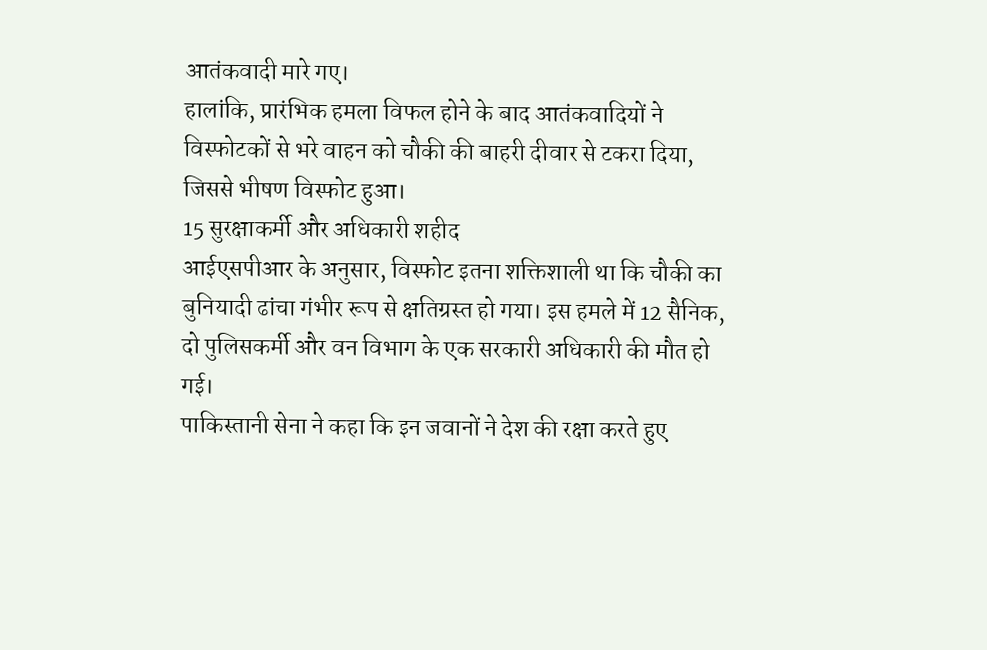आतंकवादी मारे गए।
हालांकि, प्रारंभिक हमला विफल होने के बाद आतंकवादियों ने विस्फोटकों से भरे वाहन को चौकी की बाहरी दीवार से टकरा दिया, जिससे भीषण विस्फोट हुआ।
15 सुरक्षाकर्मी और अधिकारी शहीद
आईएसपीआर के अनुसार, विस्फोट इतना शक्तिशाली था कि चौकी का बुनियादी ढांचा गंभीर रूप से क्षतिग्रस्त हो गया। इस हमले में 12 सैनिक, दो पुलिसकर्मी और वन विभाग के एक सरकारी अधिकारी की मौत हो गई।
पाकिस्तानी सेना ने कहा कि इन जवानों ने देश की रक्षा करते हुए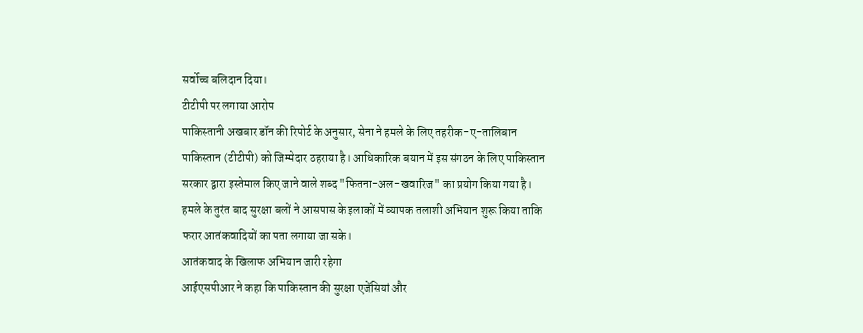सर्वोच्च बलिदान दिया।
टीटीपी पर लगाया आरोप
पाकिस्तानी अखबार डॉन की रिपोर्ट के अनुसार, सेना ने हमले के लिए तहरीक-ए-तालिबान पाकिस्तान (टीटीपी) को जिम्मेदार ठहराया है। आधिकारिक बयान में इस संगठन के लिए पाकिस्तान सरकार द्वारा इस्तेमाल किए जाने वाले शब्द "फितना-अल-खवारिज" का प्रयोग किया गया है।
हमले के तुरंत बाद सुरक्षा बलों ने आसपास के इलाकों में व्यापक तलाशी अभियान शुरू किया ताकि फरार आतंकवादियों का पता लगाया जा सके।
आतंकवाद के खिलाफ अभियान जारी रहेगा
आईएसपीआर ने कहा कि पाकिस्तान की सुरक्षा एजेंसियां और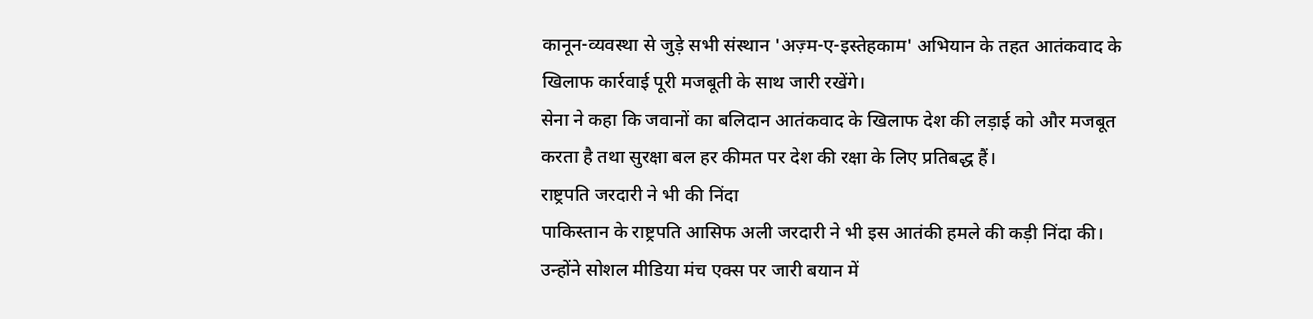कानून-व्यवस्था से जुड़े सभी संस्थान 'अज़्म-ए-इस्तेहकाम' अभियान के तहत आतंकवाद के खिलाफ कार्रवाई पूरी मजबूती के साथ जारी रखेंगे।
सेना ने कहा कि जवानों का बलिदान आतंकवाद के खिलाफ देश की लड़ाई को और मजबूत करता है तथा सुरक्षा बल हर कीमत पर देश की रक्षा के लिए प्रतिबद्ध हैं।
राष्ट्रपति जरदारी ने भी की निंदा
पाकिस्तान के राष्ट्रपति आसिफ अली जरदारी ने भी इस आतंकी हमले की कड़ी निंदा की। उन्होंने सोशल मीडिया मंच एक्स पर जारी बयान में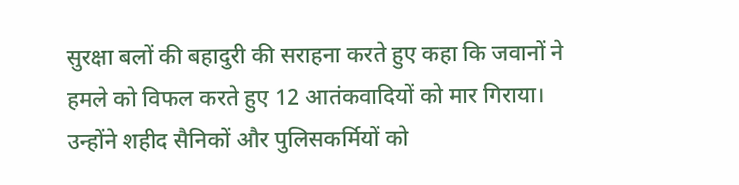सुरक्षा बलों की बहादुरी की सराहना करते हुए कहा कि जवानों ने हमले को विफल करते हुए 12 आतंकवादियों को मार गिराया।
उन्होंने शहीद सैनिकों और पुलिसकर्मियों को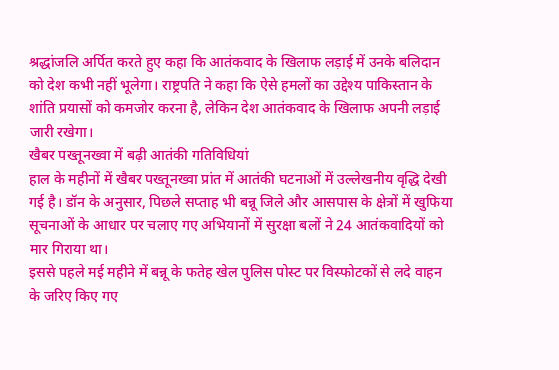श्रद्धांजलि अर्पित करते हुए कहा कि आतंकवाद के खिलाफ लड़ाई में उनके बलिदान को देश कभी नहीं भूलेगा। राष्ट्रपति ने कहा कि ऐसे हमलों का उद्देश्य पाकिस्तान के शांति प्रयासों को कमजोर करना है, लेकिन देश आतंकवाद के खिलाफ अपनी लड़ाई जारी रखेगा।
खैबर पख्तूनख्वा में बढ़ी आतंकी गतिविधियां
हाल के महीनों में खैबर पख्तूनख्वा प्रांत में आतंकी घटनाओं में उल्लेखनीय वृद्धि देखी गई है। डॉन के अनुसार, पिछले सप्ताह भी बन्नू जिले और आसपास के क्षेत्रों में खुफिया सूचनाओं के आधार पर चलाए गए अभियानों में सुरक्षा बलों ने 24 आतंकवादियों को मार गिराया था।
इससे पहले मई महीने में बन्नू के फतेह खेल पुलिस पोस्ट पर विस्फोटकों से लदे वाहन के जरिए किए गए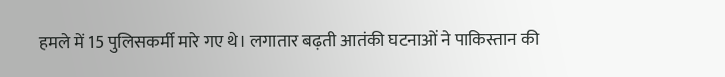हमले में 15 पुलिसकर्मी मारे गए थे। लगातार बढ़ती आतंकी घटनाओं ने पाकिस्तान की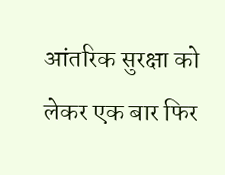आंतरिक सुरक्षा को लेकर एक बार फिर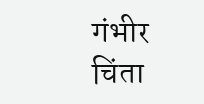गंभीर चिंता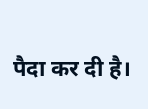पैदा कर दी है।